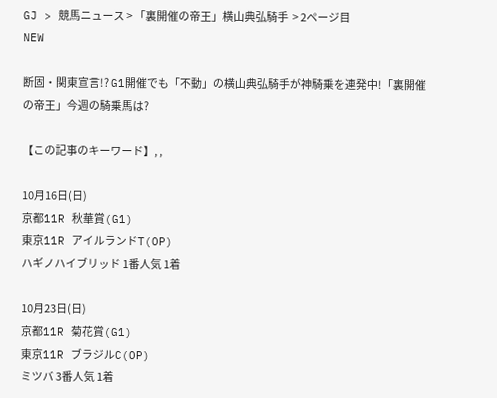GJ > 競馬ニュース > 「裏開催の帝王」横山典弘騎手  > 2ページ目
NEW

断固・関東宣言!? G1開催でも「不動」の横山典弘騎手が神騎乗を連発中!「裏開催の帝王」今週の騎乗馬は?

【この記事のキーワード】, ,

10月16日(日)
京都11R 秋華賞(G1)
東京11R アイルランドT(OP)
ハギノハイブリッド 1番人気 1着

10月23日(日)
京都11R 菊花賞(G1)
東京11R ブラジルC(OP)
ミツバ 3番人気 1着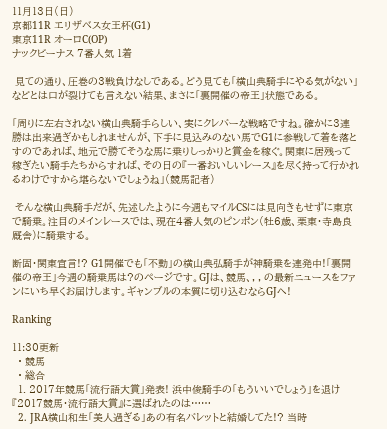11月13日(日)
京都11R エリザベス女王杯(G1)
東京11R オーロC(OP)
ナックビーナス 7番人気 1着

 見ての通り、圧巻の3戦負けなしである。どう見ても「横山典騎手にやる気がない」などとは口が裂けても言えない結果、まさに「裏開催の帝王」状態である。

「周りに左右されない横山典騎手らしい、実にクレバーな戦略ですね。確かに3連勝は出来過ぎかもしれませんが、下手に見込みのない馬でG1に参戦して着を落とすのであれば、地元で勝てそうな馬に乗りしっかりと賞金を稼ぐ。関東に居残って稼ぎたい騎手たちからすれば、その日の『一番おいしいレース』を尽く持って行かれるわけですから堪らないでしょうね」(競馬記者)

 そんな横山典騎手だが、先述したように今週もマイルCSには見向きもせずに東京で騎乗。注目のメインレースでは、現在4番人気のピンポン(牡6歳、栗東・寺島良厩舎)に騎乗する。

断固・関東宣言!? G1開催でも「不動」の横山典弘騎手が神騎乗を連発中!「裏開催の帝王」今週の騎乗馬は?のページです。GJは、競馬、, , の最新ニュースをファンにいち早くお届けします。ギャンブルの本質に切り込むならGJへ!

Ranking

11:30更新
  • 競馬
  • 総合
  1. 2017年競馬「流行語大賞」発表! 浜中俊騎手の「もういいでしょう」を退け『2017競馬・流行語大賞』に選ばれたのは……
  2. JRA横山和生「美人過ぎる」あの有名バレットと結婚してた!? 当時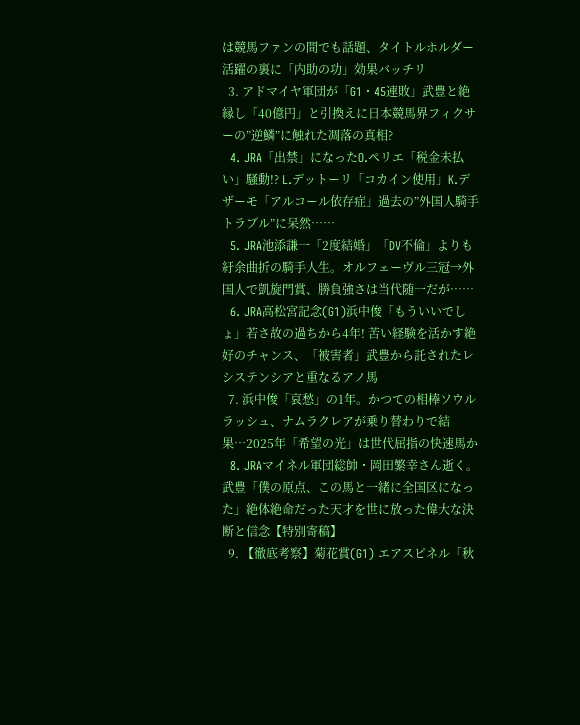は競馬ファンの間でも話題、タイトルホルダー活躍の裏に「内助の功」効果バッチリ
  3. アドマイヤ軍団が「G1・45連敗」武豊と絶縁し「40億円」と引換えに日本競馬界フィクサーの”逆鱗”に触れた凋落の真相?
  4. JRA「出禁」になったO.ペリエ「税金未払い」騒動!? L.デットーリ「コカイン使用」K.デザーモ「アルコール依存症」過去の”外国人騎手トラブル”に呆然……
  5. JRA池添謙一「2度結婚」「DV不倫」よりも紆余曲折の騎手人生。オルフェーヴル三冠→外国人で凱旋門賞、勝負強さは当代随一だが……
  6. JRA高松宮記念(G1)浜中俊「もういいでしょ」若さ故の過ちから4年! 苦い経験を活かす絶好のチャンス、「被害者」武豊から託されたレシステンシアと重なるアノ馬
  7. 浜中俊「哀愁」の1年。かつての相棒ソウルラッシュ、ナムラクレアが乗り替わりで結果…2025年「希望の光」は世代屈指の快速馬か
  8. JRAマイネル軍団総帥・岡田繁幸さん逝く。武豊「僕の原点、この馬と一緒に全国区になった」絶体絶命だった天才を世に放った偉大な決断と信念【特別寄稿】
  9. 【徹底考察】菊花賞(G1) エアスピネル「秋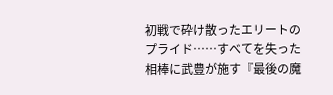初戦で砕け散ったエリートのプライド……すべてを失った相棒に武豊が施す『最後の魔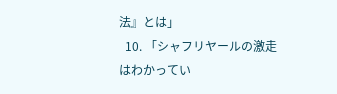法』とは」
  10. 「シャフリヤールの激走はわかってい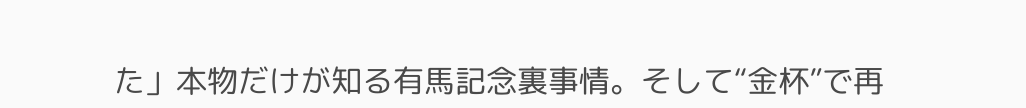た」本物だけが知る有馬記念裏事情。そして“金杯”で再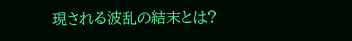現される波乱の結末とは?